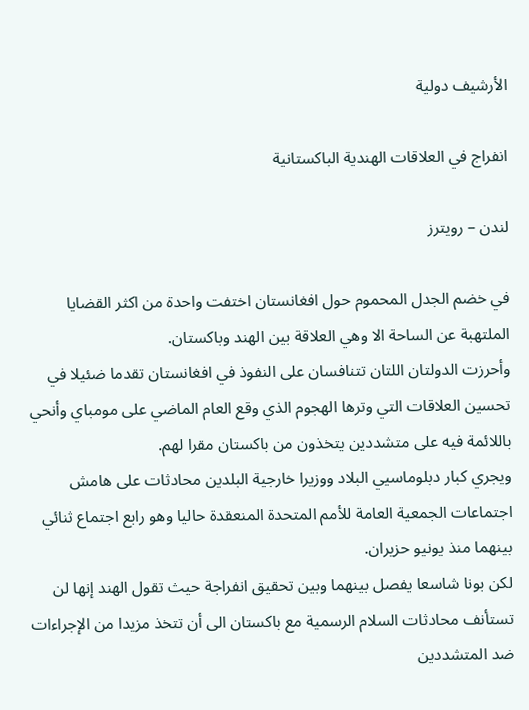الأرشيف دولية

انفراج في العلاقات الهندية الباكستانية

لندن – رويترز

في خضم الجدل المحموم حول افغانستان اختفت واحدة من اكثر القضايا الملتهبة عن الساحة الا وهي العلاقة بين الهند وباكستان.
وأحرزت الدولتان اللتان تتنافسان على النفوذ في افغانستان تقدما ضئيلا في تحسين العلاقات التي وترها الهجوم الذي وقع العام الماضي على مومباي وأنحي باللائمة فيه على متشددين يتخذون من باكستان مقرا لهم.
ويجري كبار دبلوماسيي البلاد ووزيرا خارجية البلدين محادثات على هامش اجتماعات الجمعية العامة للأمم المتحدة المنعقدة حاليا وهو رابع اجتماع ثنائي بينهما منذ يونيو حزيران.
لكن بونا شاسعا يفصل بينهما وبين تحقيق انفراجة حيث تقول الهند إنها لن تستأنف محادثات السلام الرسمية مع باكستان الى أن تتخذ مزيدا من الإجراءات ضد المتشددين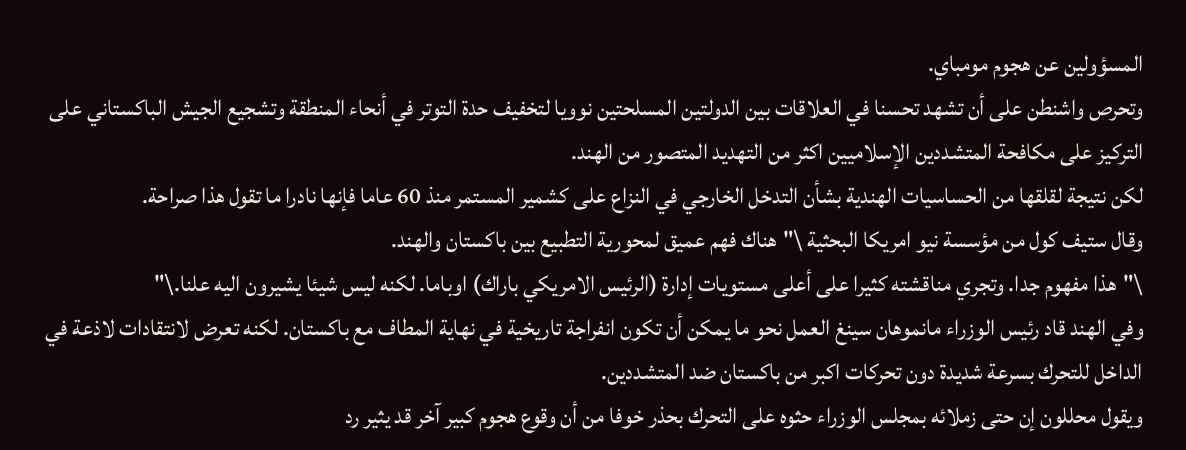المسؤولين عن هجوم مومباي.
وتحرص واشنطن على أن تشهد تحسنا في العلاقات بين الدولتين المسلحتين نوويا لتخفيف حدة التوتر في أنحاء المنطقة وتشجيع الجيش الباكستاني على التركيز على مكافحة المتشددين الإسلاميين اكثر من التهديد المتصور من الهند.
لكن نتيجة لقلقها من الحساسيات الهندية بشأن التدخل الخارجي في النزاع على كشمير المستمر منذ 60 عاما فإنها نادرا ما تقول هذا صراحة.
وقال ستيف كول من مؤسسة نيو امريكا البحثية \"هناك فهم عميق لمحورية التطبيع بين باكستان والهند.
\"هذا مفهوم جدا. وتجري مناقشته كثيرا على أعلى مستويات إدارة (الرئيس الامريكي باراك) اوباما. لكنه ليس شيئا يشيرون اليه علنا.\"
وفي الهند قاد رئيس الوزراء مانموهان سينغ العمل نحو ما يمكن أن تكون انفراجة تاريخية في نهاية المطاف مع باكستان. لكنه تعرض لانتقادات لاذعة في الداخل للتحرك بسرعة شديدة دون تحركات اكبر من باكستان ضد المتشددين.
ويقول محللون إن حتى زملائه بمجلس الوزراء حثوه على التحرك بحذر خوفا من أن وقوع هجوم كبير آخر قد يثير رد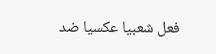فعل شعبيا عكسيا ضد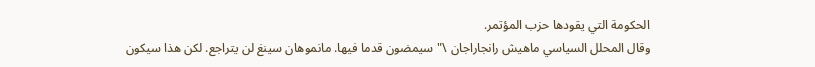الحكومة التي يقودها حزب المؤتمر.
وقال المحلل السياسي ماهيش رانجاراجان \"سيمضون قدما فيها. مانموهان سينغ لن يتراجع. لكن هذا سيكون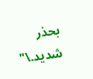بحذر شديد.\"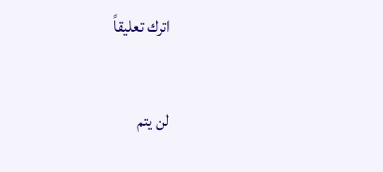اترك تعليقاً

لن يتم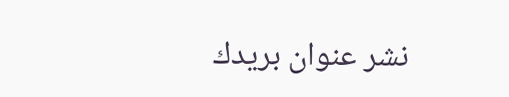نشر عنوان بريدك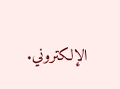الإلكتروني.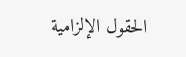الحقول الإلزامية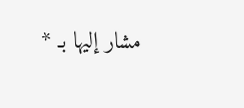مشار إليها بـ *